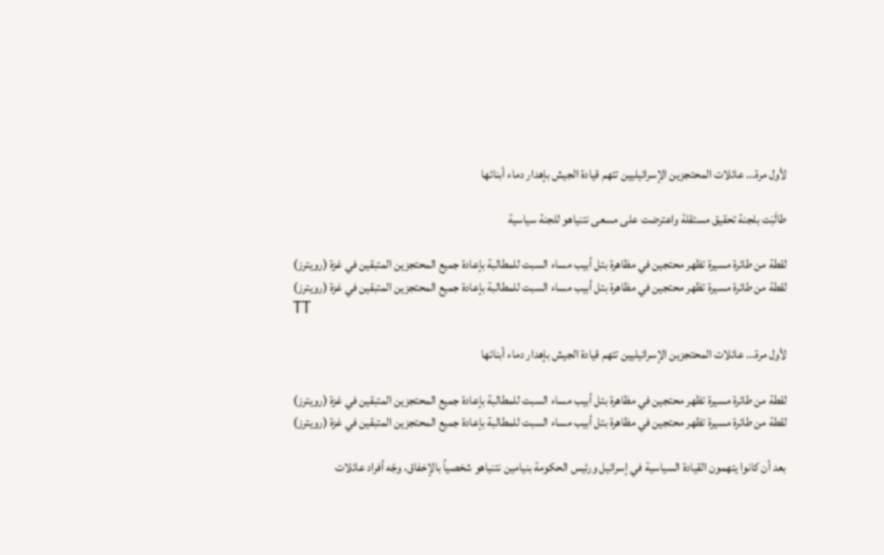لأول مرة... عائلات المحتجزين الإسرائيليين تتهم قيادة الجيش بإهدار دماء أبنائها

طالَبَت بلجنة تحقيق مستقلة واعترضت على مسعى نتنياهو للجنة سياسية

لقطة من طائرة مسيرة تظهر محتجين في مظاهرة بتل أبيب مساء السبت للمطالبة بإعادة جميع المحتجزين المتبقين في غزة (رويترز)
لقطة من طائرة مسيرة تظهر محتجين في مظاهرة بتل أبيب مساء السبت للمطالبة بإعادة جميع المحتجزين المتبقين في غزة (رويترز)
TT

لأول مرة... عائلات المحتجزين الإسرائيليين تتهم قيادة الجيش بإهدار دماء أبنائها

لقطة من طائرة مسيرة تظهر محتجين في مظاهرة بتل أبيب مساء السبت للمطالبة بإعادة جميع المحتجزين المتبقين في غزة (رويترز)
لقطة من طائرة مسيرة تظهر محتجين في مظاهرة بتل أبيب مساء السبت للمطالبة بإعادة جميع المحتجزين المتبقين في غزة (رويترز)

بعد أن كانوا يتهمون القيادة السياسية في إسرائيل ورئيس الحكومة بنيامين نتنياهو شخصياً بالإخفاق، وجّه أفراد عائلات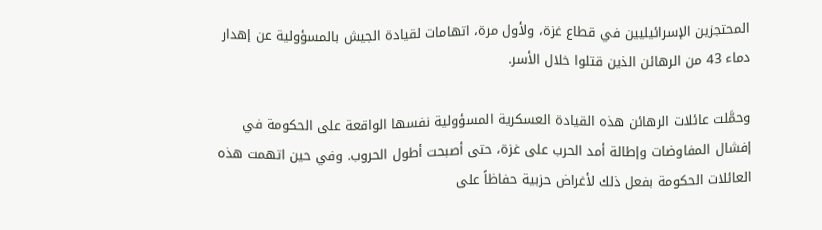المحتجزين الإسرائيليين في قطاع غزة، ولأول مرة، اتهامات لقيادة الجيش بالمسؤولية عن إهدار دماء 43 من الرهائن الذين قتلوا خلال الأسر.

وحمَّلت عائلات الرهائن هذه القيادة العسكرية المسؤولية نفسها الواقعة على الحكومة في إفشال المفاوضات وإطالة أمد الحرب على غزة، حتى أصبحت أطول الحروب. وفي حين اتهمت هذه العائلات الحكومة بفعل ذلك لأغراض حزبية حفاظاً على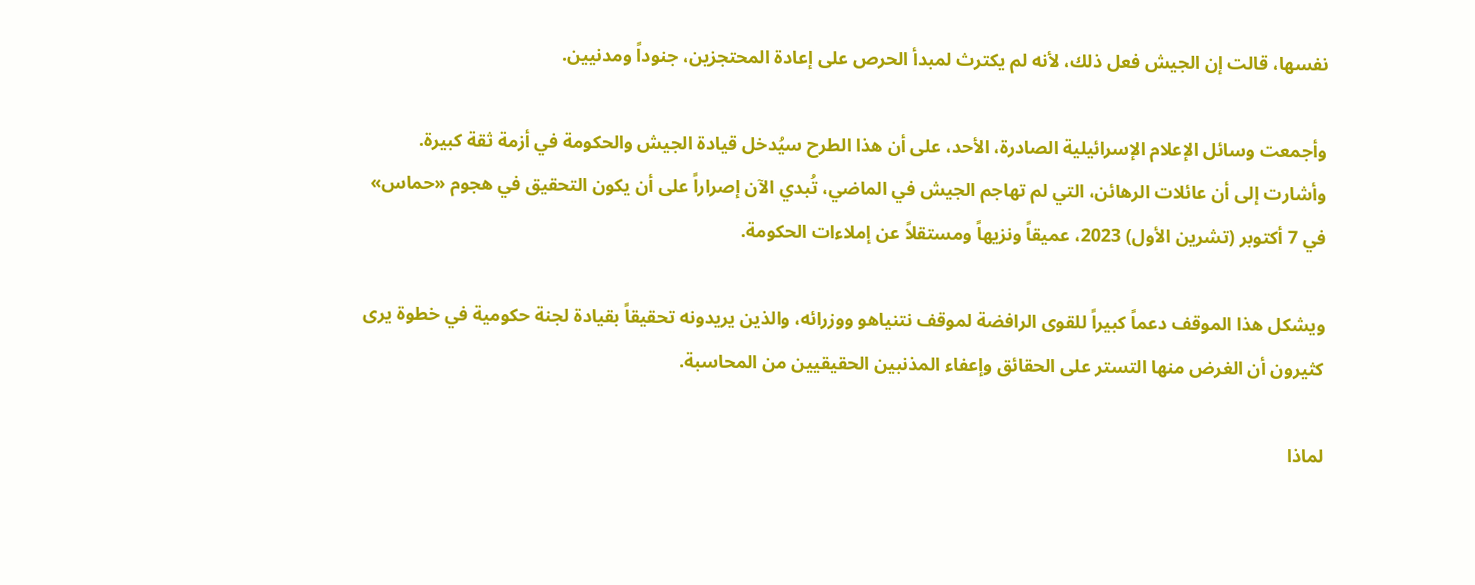نفسها، قالت إن الجيش فعل ذلك، لأنه لم يكترث لمبدأ الحرص على إعادة المحتجزين، جنوداً ومدنيين.

وأجمعت وسائل الإعلام الإسرائيلية الصادرة، الأحد، على أن هذا الطرح سيُدخل قيادة الجيش والحكومة في أزمة ثقة كبيرة. وأشارت إلى أن عائلات الرهائن، التي لم تهاجم الجيش في الماضي، تُبدي الآن إصراراً على أن يكون التحقيق في هجوم «حماس» في 7 أكتوبر (تشرين الأول) 2023، عميقاً ونزيهاً ومستقلاً عن إملاءات الحكومة.

ويشكل هذا الموقف دعماً كبيراً للقوى الرافضة لموقف نتنياهو ووزرائه، والذين يريدونه تحقيقاً بقيادة لجنة حكومية في خطوة يرى كثيرون أن الغرض منها التستر على الحقائق وإعفاء المذنبين الحقيقيين من المحاسبة.

لماذا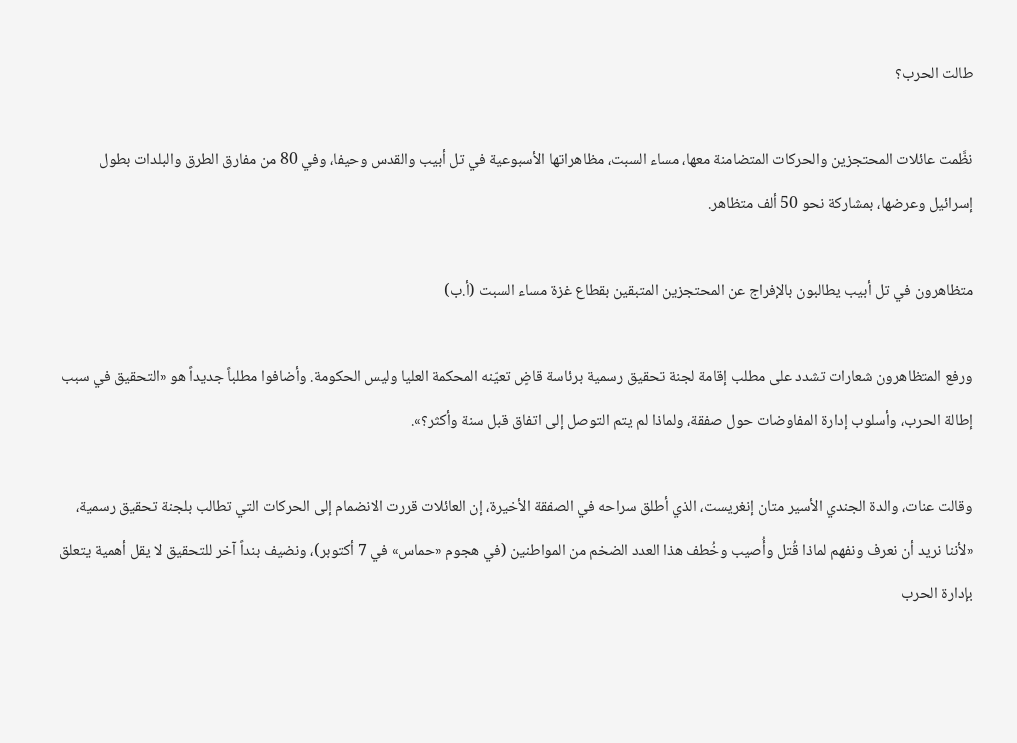طالت الحرب؟

نظَّمت عائلات المحتجزين والحركات المتضامنة معها، مساء السبت، مظاهراتها الأسبوعية في تل أبيب والقدس وحيفا، وفي 80 من مفارق الطرق والبلدات بطول إسرائيل وعرضها، بمشاركة نحو 50 ألف متظاهر.

متظاهرون في تل أبيب يطالبون بالإفراج عن المحتجزين المتبقين بقطاع غزة مساء السبت (أ.ب)

ورفع المتظاهرون شعارات تشدد على مطلب إقامة لجنة تحقيق رسمية برئاسة قاضٍ تعيّنه المحكمة العليا وليس الحكومة. وأضافوا مطلباً جديداً هو «التحقيق في سبب إطالة الحرب، وأسلوب إدارة المفاوضات حول صفقة، ولماذا لم يتم التوصل إلى اتفاق قبل سنة وأكثر؟».

وقالت عنات، والدة الجندي الأسير متان إنغريست، الذي أطلق سراحه في الصفقة الأخيرة، إن العائلات قررت الانضمام إلى الحركات التي تطالب بلجنة تحقيق رسمية، «لأننا نريد أن نعرف ونفهم لماذا قُتل وأُصيب وخُطف هذا العدد الضخم من المواطنين (في هجوم «حماس» في 7 أكتوبر)، ونضيف بنداً آخر للتحقيق لا يقل أهمية يتعلق بإدارة الحرب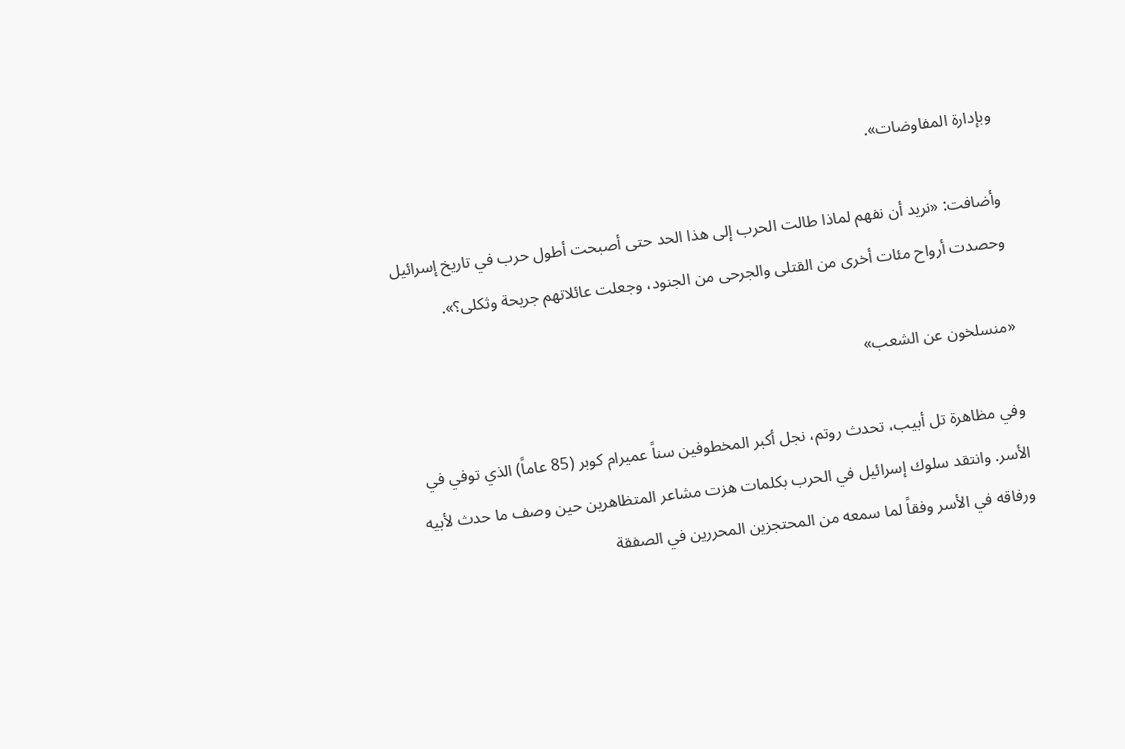وبإدارة المفاوضات».

وأضافت: «نريد أن نفهم لماذا طالت الحرب إلى هذا الحد حتى أصبحت أطول حرب في تاريخ إسرائيل وحصدت أرواح مئات أخرى من القتلى والجرحى من الجنود، وجعلت عائلاتهم جريحة وثكلى؟».

«منسلخون عن الشعب»

وفي مظاهرة تل أبيب، تحدث روتم، نجل أكبر المخطوفين سناً عميرام كوبر (85 عاماً) الذي توفي في الأسر. وانتقد سلوك إسرائيل في الحرب بكلمات هزت مشاعر المتظاهرين حين وصف ما حدث لأبيه ورفاقه في الأسر وفقاً لما سمعه من المحتجزين المحررين في الصفقة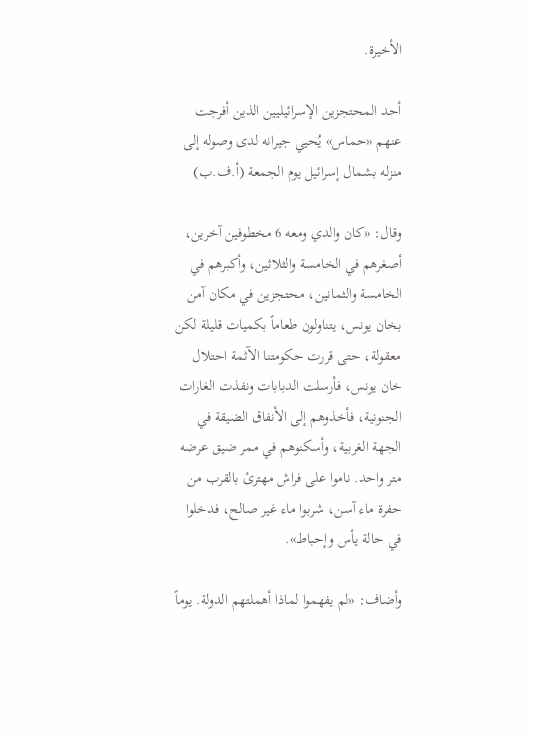الأخيرة.

أحد المحتجزين الإسرائيليين الذين أفرجت عنهم «حماس» يُحيي جيرانه لدى وصوله إلى منزله بشمال إسرائيل يوم الجمعة (أ.ف.ب)

وقال: «كان والدي ومعه 6 مخطوفين آخرين، أصغرهم في الخامسة والثلاثين، وأكبرهم في الخامسة والثمانين، محتجزين في مكان آمن بخان يونس، يتناولون طعاماً بكميات قليلة لكن معقولة، حتى قررت حكومتنا الآثمة احتلال خان يونس، فأرسلت الدبابات ونفذت الغارات الجنونية، فأخذوهم إلى الأنفاق الضيقة في الجهة الغربية، وأسكنوهم في ممر ضيق عرضه متر واحد. ناموا على فراش مهترئ بالقرب من حفرة ماء آسن، شربوا ماء غير صالح، فدخلوا في حالة يأس وإحباط».

وأضاف: «لم يفهموا لماذا أهملتهم الدولة. يوماً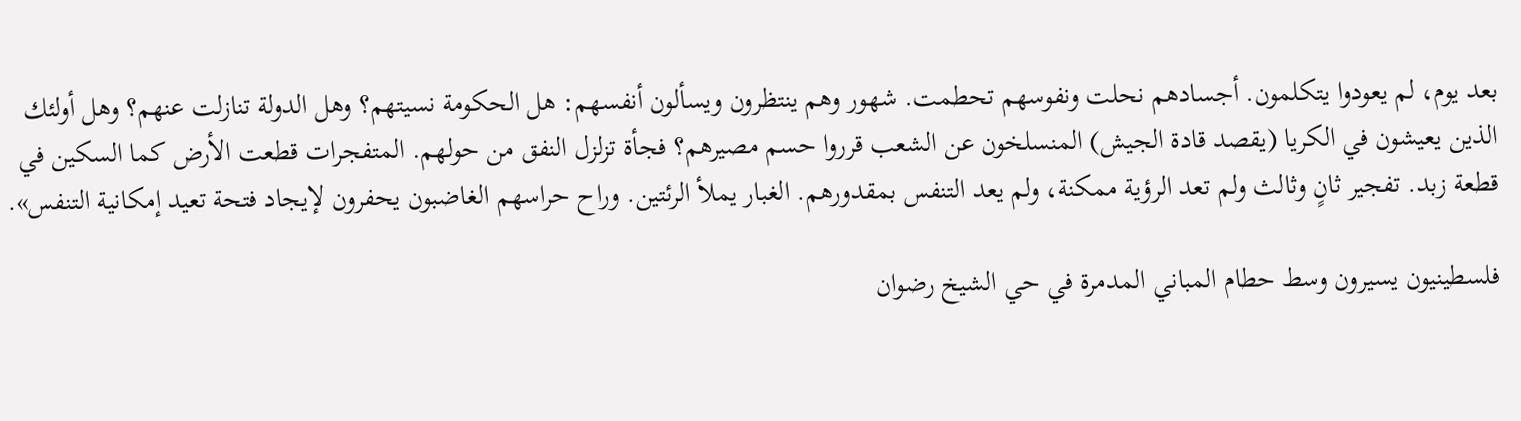بعد يوم، لم يعودوا يتكلمون. أجسادهم نحلت ونفوسهم تحطمت. شهور وهم ينتظرون ويسألون أنفسهم: هل الحكومة نسيتهم؟ وهل الدولة تنازلت عنهم؟ وهل أولئك الذين يعيشون في الكريا (يقصد قادة الجيش) المنسلخون عن الشعب قرروا حسم مصيرهم؟ فجأة تزلزل النفق من حولهم. المتفجرات قطعت الأرض كما السكين في قطعة زبد. تفجير ثانٍ وثالث ولم تعد الرؤية ممكنة، ولم يعد التنفس بمقدورهم. الغبار يملأ الرئتين. وراح حراسهم الغاضبون يحفرون لإيجاد فتحة تعيد إمكانية التنفس».

فلسطينيون يسيرون وسط حطام المباني المدمرة في حي الشيخ رضوان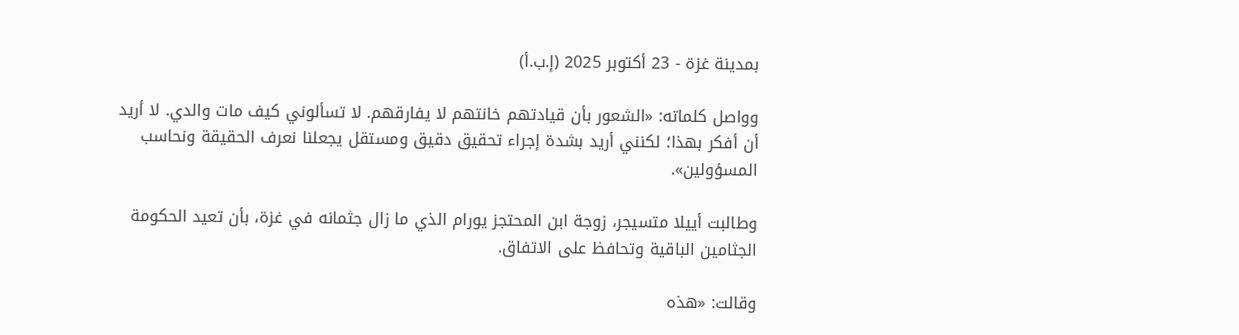بمدينة غزة - 23 أكتوبر 2025 (إ.ب.أ)

وواصل كلماته: «الشعور بأن قيادتهم خانتهم لا يفارقهم. لا تسألوني كيف مات والدي. لا أريد أن أفكر بهذا؛ لكنني أريد بشدة إجراء تحقيق دقيق ومستقل يجعلنا نعرف الحقيقة ونحاسب المسؤولين».

وطالبت أييلا متسيجر، زوجة ابن المحتجز يورام الذي ما زال جثمانه في غزة، بأن تعيد الحكومة الجثامين الباقية وتحافظ على الاتفاق.

وقالت: «هذه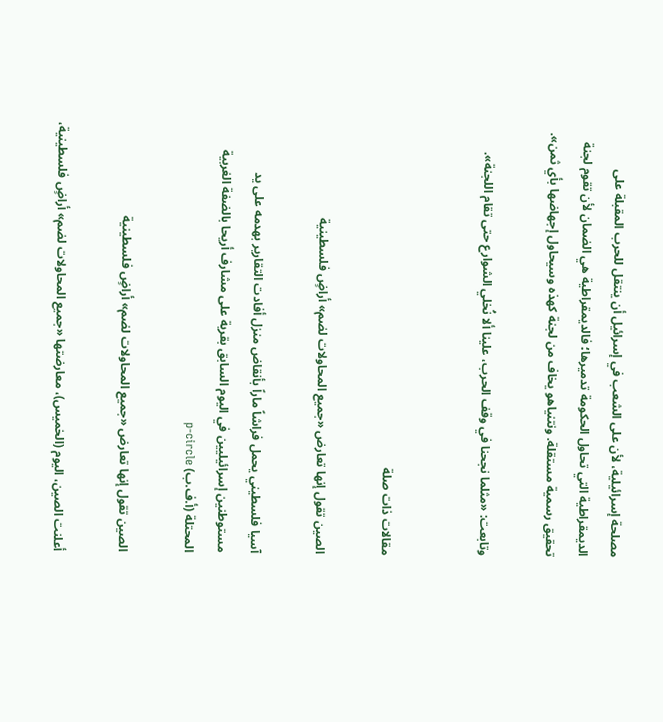مصلحة إسرائيلية، لأن على الشعب في إسرائيل أن ينتقل للحرب المقبلة على الديمقراطية التي تحاول الحكومة تدميرها؛ فالديمقراطية هي الضمان لأن تقوم لجنة تحقيق رسمية مستقلة. ونتنياهو يخاف من لجنة كهذه وسيحاول إجهاضها بأي ثمن».

وتابعت: «مثلما نجحنا في وقف الحرب، علينا ألا نُخلي الشوارع حتى تقام اللجنة».


مقالات ذات صلة

الصين تقول إنها تعارض «جميع المحاولات لضم» أراضٍ فلسطينية

آسيا فلسطيني يحمل فراشاً ماراً بأنقاض منزل أفادت التقارير بهدمه على يد مستوطنين إسرائيليين في اليوم السابق بقرية على مشارف أريحا بالضفة الغربية المحتلة (أ.ف.ب) p-circle

الصين تقول إنها تعارض «جميع المحاولات لضم» أراضٍ فلسطينية

أعلنت الصين، اليوم (الخميس)، معارضتها «جميع المحاولات لضم» أراضٍ فلسطينية،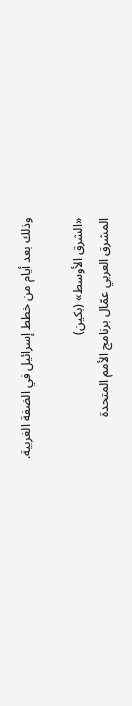وذلك بعد أيام من خطط إسرائيل في الضفة الغربية.

«الشرق الأوسط» (بكين)
المشرق العربي عمّال برنامج الأمم المتحدة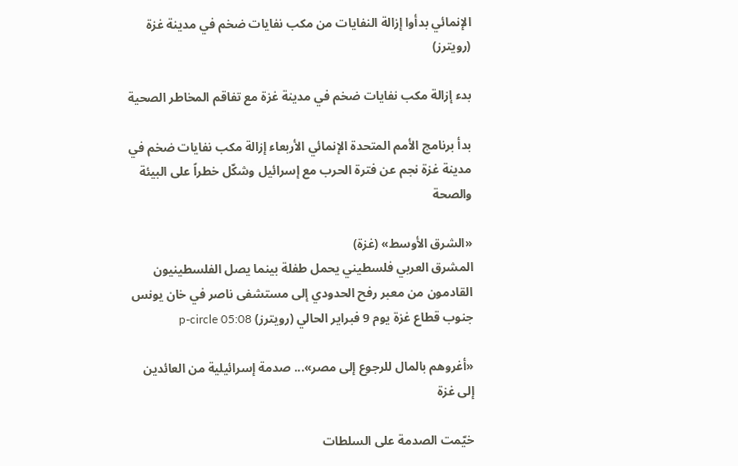الإنمائي بدأوا إزالة النفايات من مكب نفايات ضخم في مدينة غزة (رويترز)

بدء إزالة مكب نفايات ضخم في مدينة غزة مع تفاقم المخاطر الصحية

بدأ برنامج الأمم المتحدة الإنمائي الأربعاء إزالة مكب نفايات ضخم في مدينة غزة نجم عن فترة الحرب مع إسرائيل وشكّل خطراً على البيئة والصحة

«الشرق الأوسط» (غزة)
المشرق العربي فلسطيني يحمل طفلة بينما يصل الفلسطينيون القادمون من معبر رفح الحدودي إلى مستشفى ناصر في خان يونس جنوب قطاع غزة يوم 9 فبراير الحالي (رويترز) p-circle 05:08

«أغروهم بالمال للرجوع إلى مصر»... صدمة إسرائيلية من العائدين إلى غزة

خيّمت الصدمة على السلطات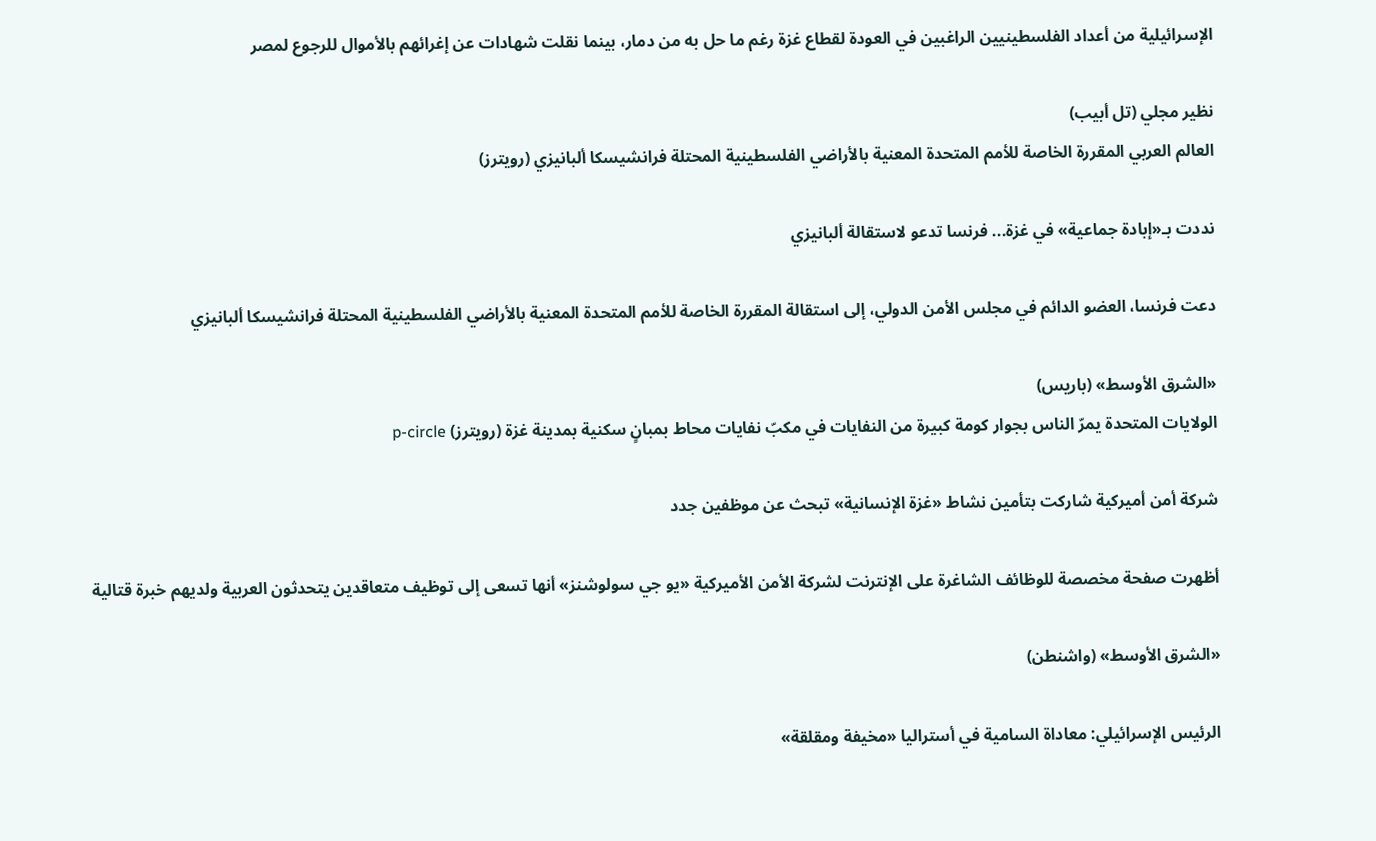الإسرائيلية من أعداد الفلسطينيين الراغبين في العودة لقطاع غزة رغم ما حل به من دمار، بينما نقلت شهادات عن إغرائهم بالأموال للرجوع لمصر

نظير مجلي (تل أبيب)
العالم العربي المقررة الخاصة للأمم المتحدة المعنية بالأراضي الفلسطينية المحتلة فرانشيسكا ألبانيزي (رويترز)

نددت بـ«إبادة جماعية» في غزة... فرنسا تدعو لاستقالة ألبانيزي

دعت فرنسا، العضو الدائم في مجلس الأمن الدولي، إلى استقالة المقررة الخاصة للأمم المتحدة المعنية بالأراضي الفلسطينية المحتلة فرانشيسكا ألبانيزي

«الشرق الأوسط» (باريس)
الولايات المتحدة يمرّ الناس بجوار كومة كبيرة من النفايات في مكبّ نفايات محاط بمبانٍ سكنية بمدينة غزة (رويترز) p-circle

شركة أمن أميركية شاركت بتأمين نشاط «غزة الإنسانية» تبحث عن موظفين جدد

أظهرت صفحة مخصصة للوظائف الشاغرة على الإنترنت لشركة الأمن الأميركية «يو جي سولوشنز» أنها تسعى إلى توظيف متعاقدين يتحدثون العربية ولديهم خبرة قتالية

«الشرق الأوسط» (واشنطن)

الرئيس الإسرائيلي: معاداة السامية في أستراليا «مخيفة ومقلقة»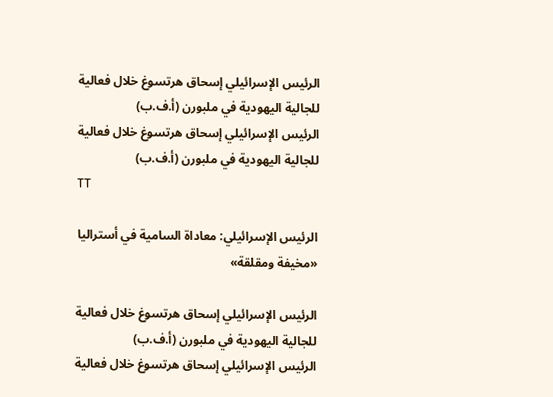الرئيس الإسرائيلي إسحاق هرتسوغ خلال فعالية للجالية اليهودية في ملبورن (أ.ف.ب)
الرئيس الإسرائيلي إسحاق هرتسوغ خلال فعالية للجالية اليهودية في ملبورن (أ.ف.ب)
TT

الرئيس الإسرائيلي: معاداة السامية في أستراليا «مخيفة ومقلقة»

الرئيس الإسرائيلي إسحاق هرتسوغ خلال فعالية للجالية اليهودية في ملبورن (أ.ف.ب)
الرئيس الإسرائيلي إسحاق هرتسوغ خلال فعالية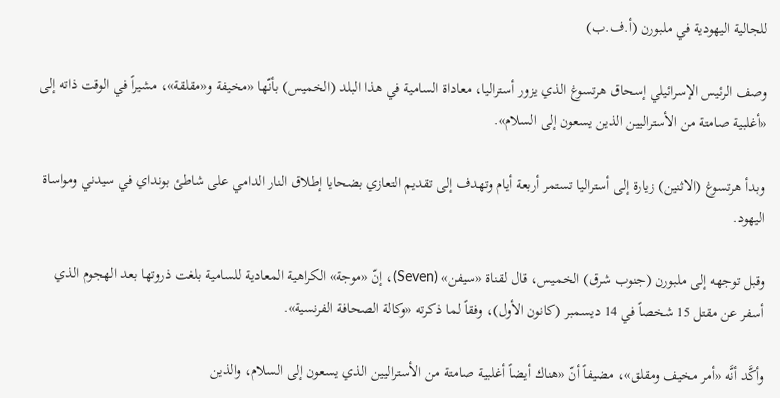للجالية اليهودية في ملبورن (أ.ف.ب)

وصف الرئيس الإسرائيلي إسحاق هرتسوغ الذي يزور أستراليا، معاداة السامية في هذا البلد (الخميس) بأنّها «مخيفة و«مقلقة»، مشيراً في الوقت ذاته إلى «أغلبية صامتة من الأستراليين الذين يسعون إلى السلام».

وبدأ هرتسوغ (الاثنين) زيارة إلى أستراليا تستمر أربعة أيام وتهدف إلى تقديم التعازي بضحايا إطلاق النار الدامي على شاطئ بونداي في سيدني ومواساة اليهود.

وقبل توجهه إلى ملبورن (جنوب شرق) الخميس، قال لقناة «سيفن» (Seven)، إنّ «موجة» الكراهية المعادية للسامية بلغت ذروتها بعد الهجوم الذي أسفر عن مقتل 15 شخصاً في 14 ديسمبر (كانون الأول)، وفقاً لما ذكرته «وكالة الصحافة الفرنسية».

وأكَّد أنَّه «أمر مخيف ومقلق»، مضيفاً أنّ «هناك أيضاً أغلبية صامتة من الأستراليين الذي يسعون إلى السلام، والذين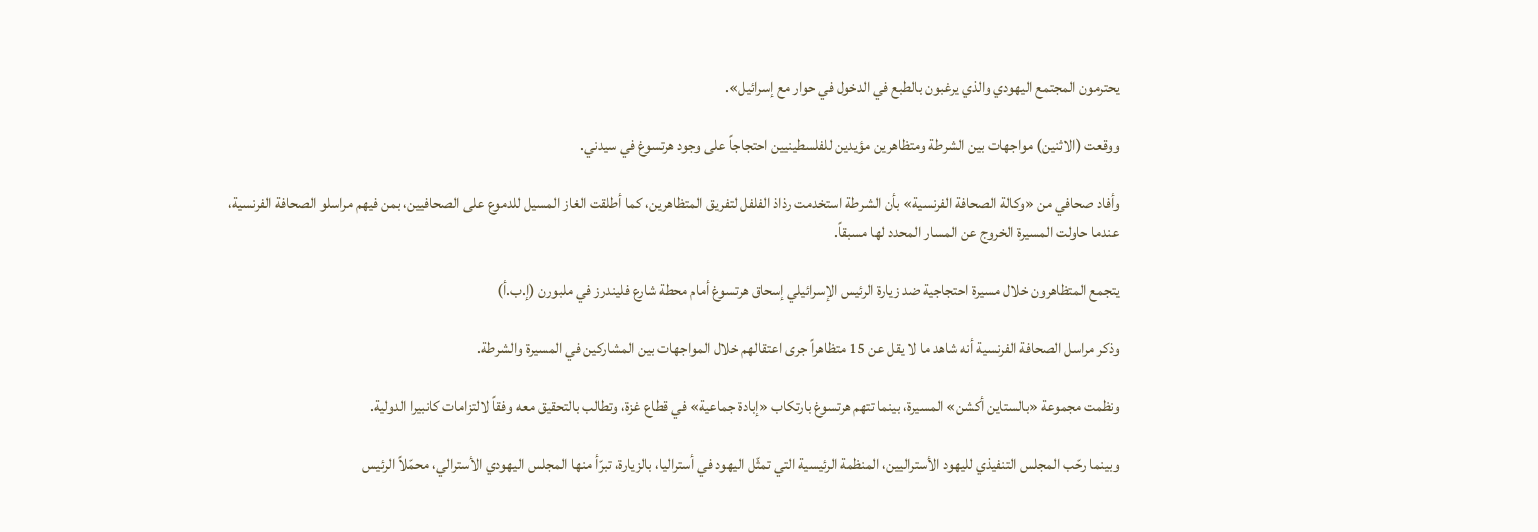يحترمون المجتمع اليهودي والذي يرغبون بالطبع في الدخول في حوار مع إسرائيل».

ووقعت (الاثنين) مواجهات بين الشرطة ومتظاهرين مؤيدين للفلسطينيين احتجاجاً على وجود هرتسوغ في سيدني.

وأفاد صحافي من «وكالة الصحافة الفرنسية» بأن الشرطة استخدمت رذاذ الفلفل لتفريق المتظاهرين، كما أطلقت الغاز المسيل للدموع على الصحافيين، بمن فيهم مراسلو الصحافة الفرنسية، عندما حاولت المسيرة الخروج عن المسار المحدد لها مسبقاً.

يتجمع المتظاهرون خلال مسيرة احتجاجية ضد زيارة الرئيس الإسرائيلي إسحاق هرتسوغ أمام محطة شارع فليندرز في ملبورن (إ.ب.أ)

وذكر مراسل الصحافة الفرنسية أنه شاهد ما لا يقل عن 15 متظاهراً جرى اعتقالهم خلال المواجهات بين المشاركين في المسيرة والشرطة.

ونظمت مجموعة «بالستاين أكشن» المسيرة، بينما تتهم هرتسوغ بارتكاب «إبادة جماعية» في قطاع غزة، وتطالب بالتحقيق معه وفقاً لالتزامات كانبيرا الدولية.

وبينما رحّب المجلس التنفيذي لليهود الأستراليين، المنظمة الرئيسية التي تمثّل اليهود في أستراليا، بالزيارة، تبرّأ منها المجلس اليهودي الأسترالي، محمّلاً الرئيس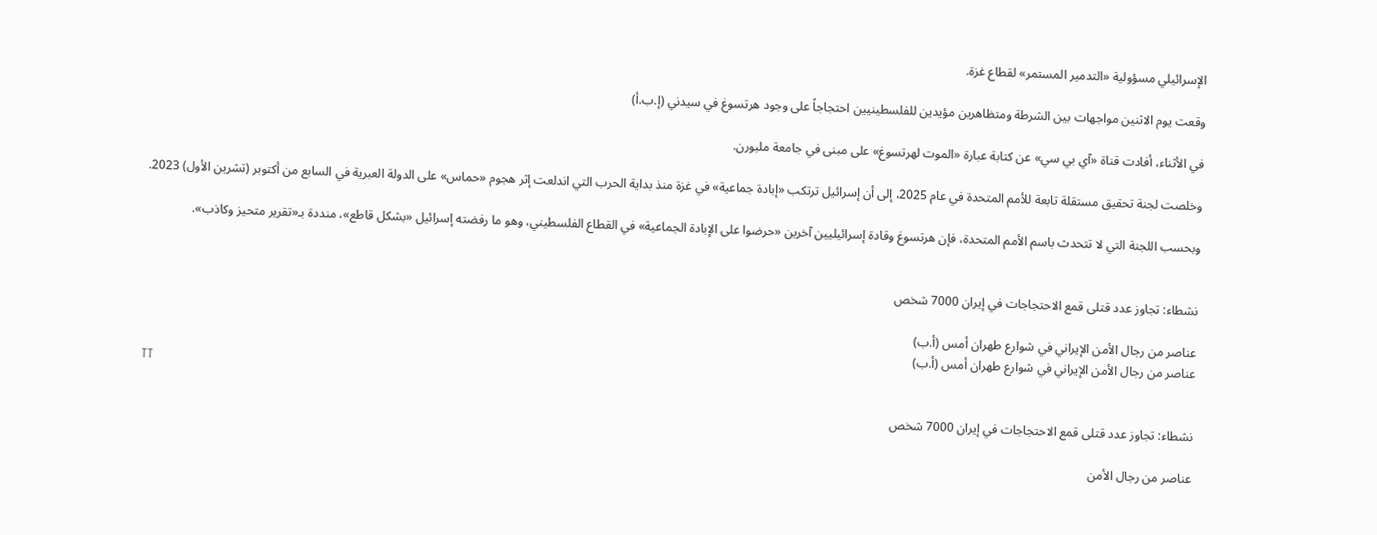الإسرائيلي مسؤولية «التدمير المستمر» لقطاع غزة.

وقعت يوم الاثنين مواجهات بين الشرطة ومتظاهرين مؤيدين للفلسطينيين احتجاجاً على وجود هرتسوغ في سيدني (إ.ب.أ)

في الأثناء، أفادت قناة «آي بي سي» عن كتابة عبارة «الموت لهرتسوغ» على مبنى في جامعة ملبورن.

وخلصت لجنة تحقيق مستقلة تابعة للأمم المتحدة في عام 2025، إلى أن إسرائيل ترتكب «إبادة جماعية» في غزة منذ بداية الحرب التي اندلعت إثر هجوم «حماس» على الدولة العبرية في السابع من أكتوبر (تشرين الأول) 2023.

وبحسب اللجنة التي لا تتحدث باسم الأمم المتحدة، فإن هرتسوغ وقادة إسرائيليين آخرين «حرضوا على الإبادة الجماعية» في القطاع الفلسطيني، وهو ما رفضته إسرائيل «بشكل قاطع»، منددة بـ«تقرير متحيز وكاذب».


نشطاء: تجاوز عدد قتلى قمع الاحتجاجات في إيران 7000 شخص

عناصر من رجال الأمن الإيراني في شوارع طهران أمس (أ.ب)
عناصر من رجال الأمن الإيراني في شوارع طهران أمس (أ.ب)
TT

نشطاء: تجاوز عدد قتلى قمع الاحتجاجات في إيران 7000 شخص

عناصر من رجال الأمن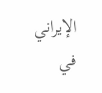الإيراني في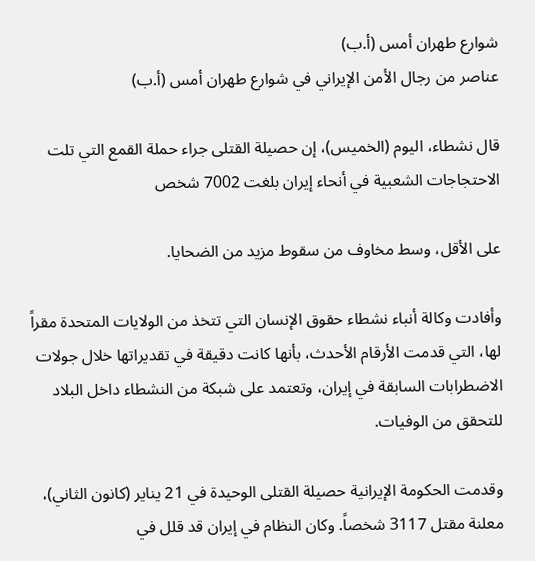شوارع طهران أمس (أ.ب)
عناصر من رجال الأمن الإيراني في شوارع طهران أمس (أ.ب)

قال نشطاء، اليوم (الخميس)، إن حصيلة القتلى جراء حملة القمع التي تلت الاحتجاجات الشعبية في أنحاء إيران بلغت 7002 شخص

على الأقل، وسط مخاوف من سقوط مزيد من الضحايا.

وأفادت وكالة أنباء نشطاء حقوق الإنسان التي تتخذ من الولايات المتحدة مقراً لها، التي قدمت الأرقام الأحدث، بأنها كانت دقيقة في تقديراتها خلال جولات الاضطرابات السابقة في إيران، وتعتمد على شبكة من النشطاء داخل البلاد للتحقق من الوفيات.

وقدمت الحكومة الإيرانية حصيلة القتلى الوحيدة في 21 يناير (كانون الثاني)، معلنة مقتل 3117 شخصاً. وكان النظام في إيران قد قلل في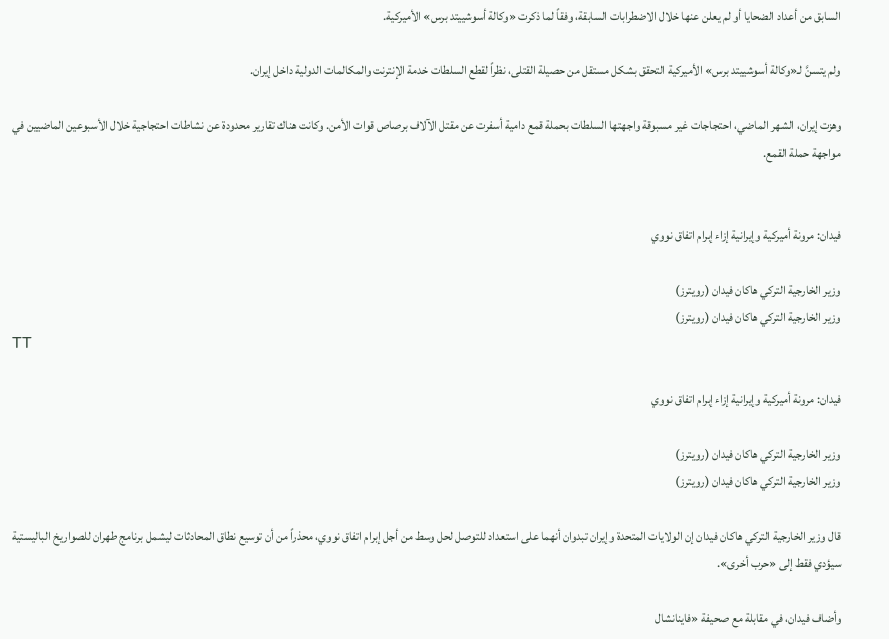السابق من أعداد الضحايا أو لم يعلن عنها خلال الاضطرابات السابقة، وفقاً لما ذكرت «وكالة أسوشييتد برس» الأميركية.

ولم يتسنَّ لـ«وكالة أسوشييتد برس» الأميركية التحقق بشكل مستقل من حصيلة القتلى، نظراً لقطع السلطات خدمة الإنترنت والمكالمات الدولية داخل إيران.

وهزت إيران، الشهر الماضي، احتجاجات غير مسبوقة واجهتها السلطات بحملة قمع دامية أسفرت عن مقتل الآلاف برصاص قوات الأمن. وكانت هناك تقارير محدودة عن نشاطات احتجاجية خلال الأسبوعين الماضيين في مواجهة حملة القمع.


فيدان: مرونة أميركية وإيرانية إزاء إبرام اتفاق نووي

وزير الخارجية التركي هاكان فيدان (رويترز)
وزير الخارجية التركي هاكان فيدان (رويترز)
TT

فيدان: مرونة أميركية وإيرانية إزاء إبرام اتفاق نووي

وزير الخارجية التركي هاكان فيدان (رويترز)
وزير الخارجية التركي هاكان فيدان (رويترز)

قال وزير الخارجية التركي هاكان فيدان ‌إن الولايات المتحدة ‌وإيران تبدوان أنهما على استعداد للتوصل لحل وسط من أجل إبرام اتفاق نووي، ‌محذراً ‌من أن ‌توسيع نطاق ‌المحادثات ليشمل برنامج طهران للصواريخ الباليستية سيؤدي ‌فقط إلى «حرب أخرى».

وأضاف فيدان، في مقابلة مع صحيفة «فاينانشال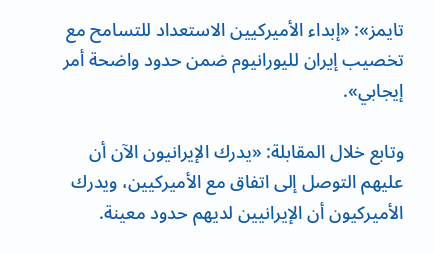تايمز»: «إبداء الأميركيين الاستعداد للتسامح مع تخصيب إيران لليورانيوم ضمن حدود واضحة أمر إيجابي».

وتابع خلال المقابلة: «يدرك الإيرانيون الآن ‌أن عليهم ‌التوصل إلى اتفاق مع الأميركيين، ويدرك الأميركيون ‌أن الإيرانيين لديهم حدود معينة.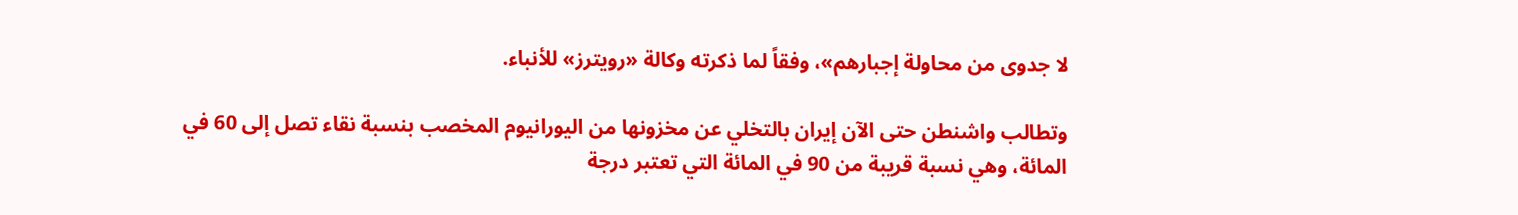لا جدوى من محاولة إجبارهم»، وفقاً لما ذكرته وكالة «رويترز» للأنباء.

وتطالب واشنطن حتى الآن إيران بالتخلي عن مخزونها من اليورانيوم المخصب بنسبة نقاء تصل إلى 60 في المائة، وهي نسبة قريبة من 90 في المائة التي تعتبر درجة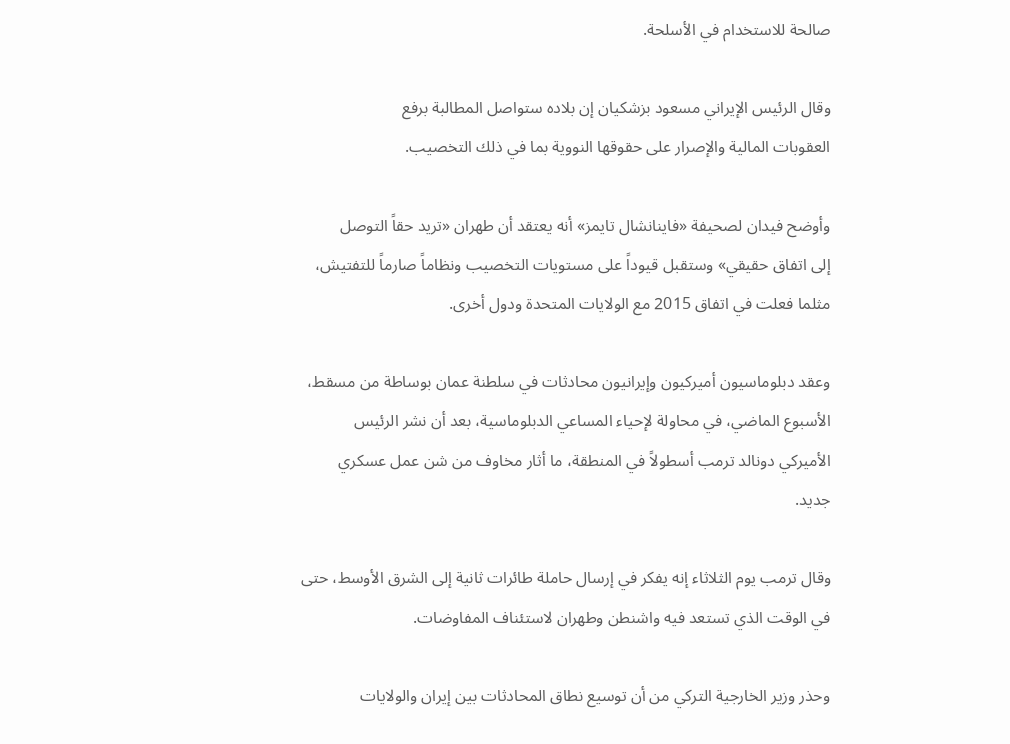صالحة للاستخدام في الأسلحة.

وقال الرئيس الإيراني مسعود بزشكيان إن بلاده ستواصل المطالبة برفع العقوبات ‌المالية والإصرار على ‌حقوقها النووية بما في ذلك التخصيب.

وأوضح فيدان لصحيفة «فاينانشال تايمز» أنه يعتقد أن طهران «تريد حقاً التوصل إلى ‌اتفاق حقيقي» وستقبل قيوداً على مستويات التخصيب ونظاماً صارماً للتفتيش، مثلما فعلت في اتفاق 2015 مع الولايات المتحدة ودول أخرى.

وعقد دبلوماسيون أميركيون وإيرانيون محادثات في سلطنة ‌عمان بوساطة من مسقط، الأسبوع الماضي، في محاولة لإحياء المساعي الدبلوماسية، بعد أن نشر الرئيس الأميركي دونالد ترمب أسطولاً في المنطقة، ما أثار مخاوف من شن عمل عسكري جديد.

وقال ترمب يوم الثلاثاء إنه يفكر في إرسال حاملة طائرات ثانية إلى الشرق الأوسط، حتى في الوقت الذي تستعد فيه واشنطن وطهران لاستئناف المفاوضات.

وحذر وزير الخارجية التركي من أن توسيع نطاق المحادثات بين إيران والولايات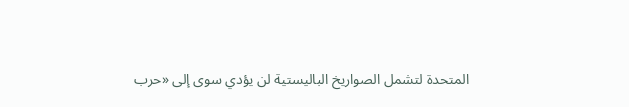المتحدة لتشمل الصواريخ الباليستية لن يؤدي سوى إلى «حرب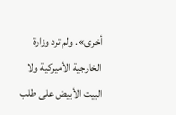أخرى». ولم ترد وزارة الخارجية الأميركية ولا البيت الأبيض على طلب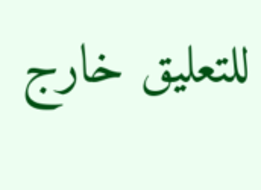للتعليق خارج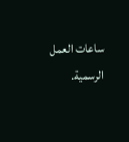ساعات العمل الرسمية.